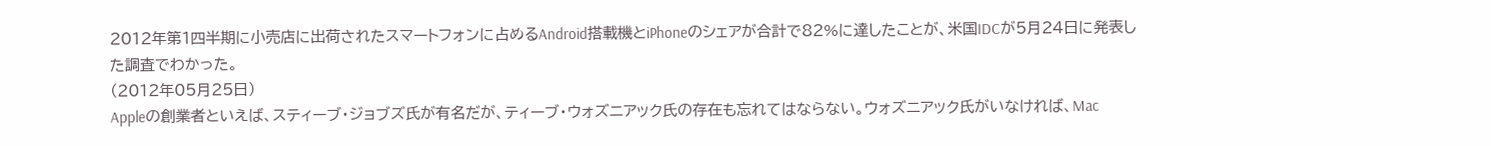2012年第1四半期に小売店に出荷されたスマートフォンに占めるAndroid搭載機とiPhoneのシェアが合計で82%に達したことが、米国IDCが5月24日に発表した調査でわかった。
(2012年05月25日)
Appleの創業者といえば、スティーブ・ジョブズ氏が有名だが、ティーブ・ウォズニアック氏の存在も忘れてはならない。ウォズニアック氏がいなければ、Mac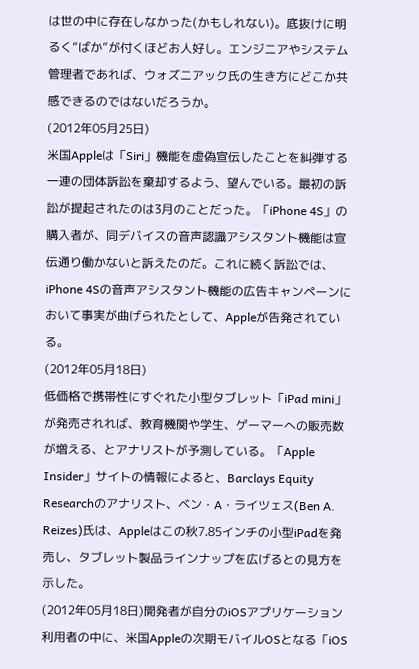は世の中に存在しなかった(かもしれない)。底抜けに明るく“ばか”が付くほどお人好し。エンジニアやシステム管理者であれば、ウォズニアック氏の生き方にどこか共感できるのではないだろうか。
(2012年05月25日)
米国Appleは「Siri」機能を虚偽宣伝したことを糾弾する一連の団体訴訟を棄却するよう、望んでいる。最初の訴訟が提起されたのは3月のことだった。「iPhone 4S」の購入者が、同デバイスの音声認識アシスタント機能は宣伝通り働かないと訴えたのだ。これに続く訴訟では、iPhone 4Sの音声アシスタント機能の広告キャンペーンにおいて事実が曲げられたとして、Appleが告発されている。
(2012年05月18日)
低価格で携帯性にすぐれた小型タブレット「iPad mini」が発売されれば、教育機関や学生、ゲーマーへの販売数が増える、とアナリストが予測している。「Apple Insider」サイトの情報によると、Barclays Equity Researchのアナリスト、ベン・A・ライツェス(Ben A. Reizes)氏は、Appleはこの秋7.85インチの小型iPadを発売し、タブレット製品ラインナップを広げるとの見方を示した。
(2012年05月18日)開発者が自分のiOSアプリケーション利用者の中に、米国Appleの次期モバイルOSとなる「iOS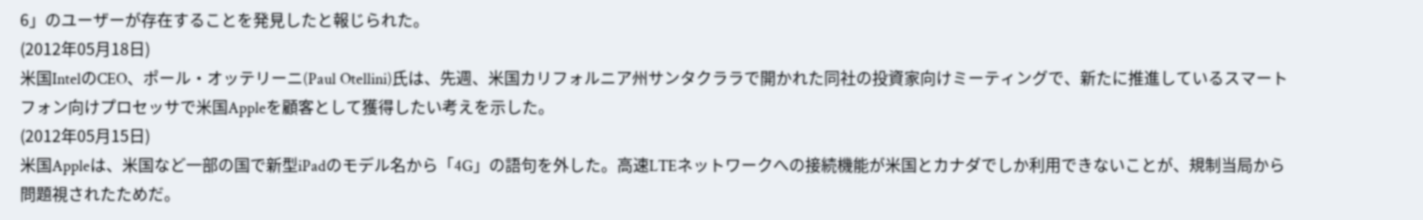6」のユーザーが存在することを発見したと報じられた。
(2012年05月18日)
米国IntelのCEO、ポール・オッテリーニ(Paul Otellini)氏は、先週、米国カリフォルニア州サンタクララで開かれた同社の投資家向けミーティングで、新たに推進しているスマートフォン向けプロセッサで米国Appleを顧客として獲得したい考えを示した。
(2012年05月15日)
米国Appleは、米国など一部の国で新型iPadのモデル名から「4G」の語句を外した。高速LTEネットワークへの接続機能が米国とカナダでしか利用できないことが、規制当局から問題視されたためだ。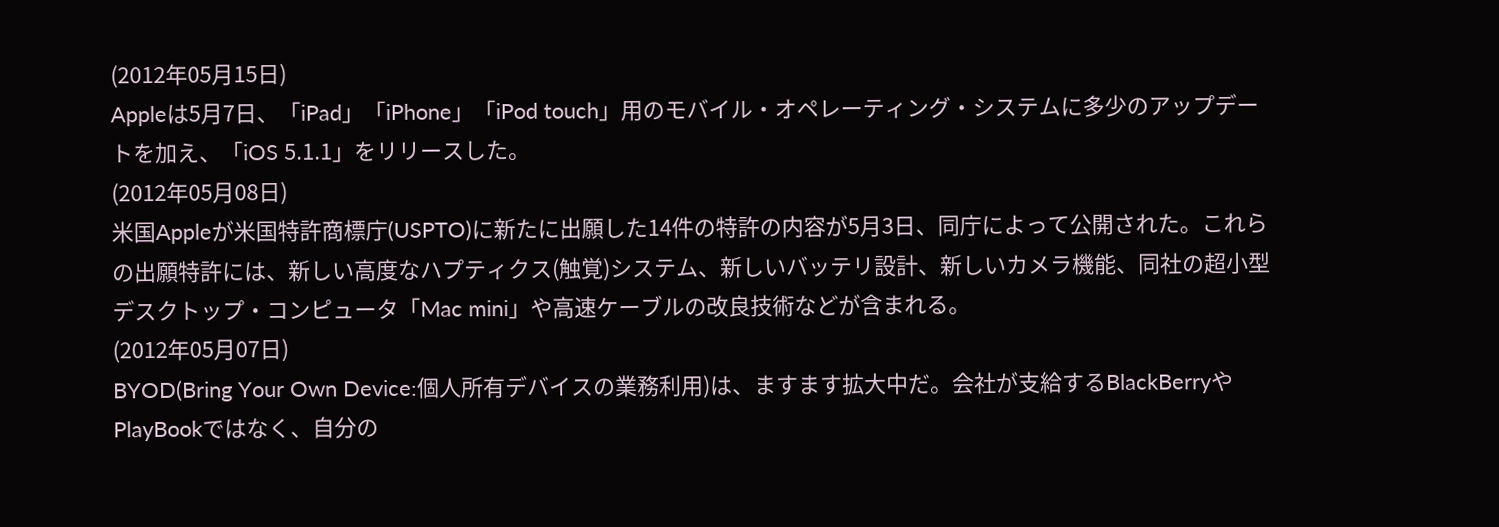(2012年05月15日)
Appleは5月7日、「iPad」「iPhone」「iPod touch」用のモバイル・オペレーティング・システムに多少のアップデートを加え、「iOS 5.1.1」をリリースした。
(2012年05月08日)
米国Appleが米国特許商標庁(USPTO)に新たに出願した14件の特許の内容が5月3日、同庁によって公開された。これらの出願特許には、新しい高度なハプティクス(触覚)システム、新しいバッテリ設計、新しいカメラ機能、同社の超小型デスクトップ・コンピュータ「Mac mini」や高速ケーブルの改良技術などが含まれる。
(2012年05月07日)
BYOD(Bring Your Own Device:個人所有デバイスの業務利用)は、ますます拡大中だ。会社が支給するBlackBerryやPlayBookではなく、自分の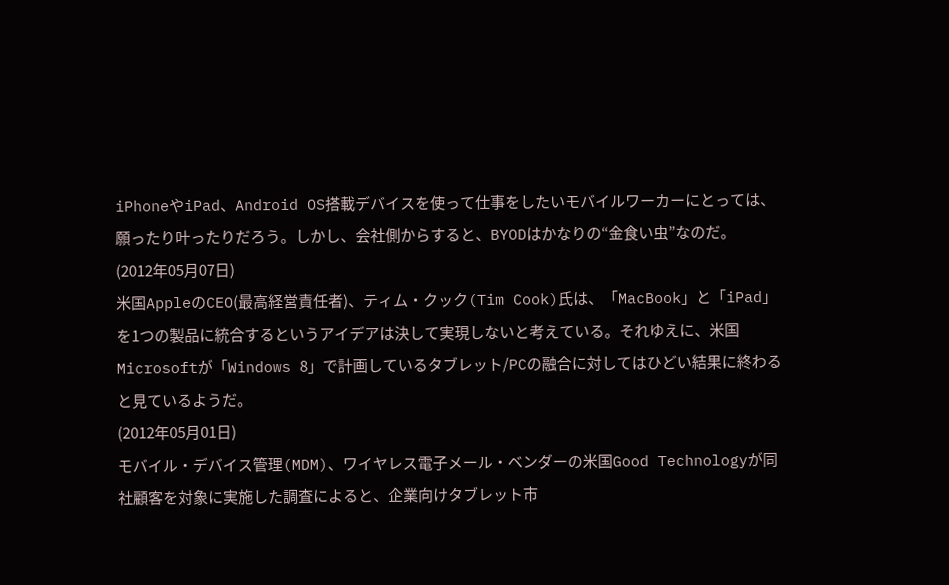iPhoneやiPad、Android OS搭載デバイスを使って仕事をしたいモバイルワーカーにとっては、願ったり叶ったりだろう。しかし、会社側からすると、BYODはかなりの“金食い虫”なのだ。
(2012年05月07日)
米国AppleのCEO(最高経営責任者)、ティム・クック(Tim Cook)氏は、「MacBook」と「iPad」を1つの製品に統合するというアイデアは決して実現しないと考えている。それゆえに、米国Microsoftが「Windows 8」で計画しているタブレット/PCの融合に対してはひどい結果に終わると見ているようだ。
(2012年05月01日)
モバイル・デバイス管理(MDM)、ワイヤレス電子メール・ベンダーの米国Good Technologyが同社顧客を対象に実施した調査によると、企業向けタブレット市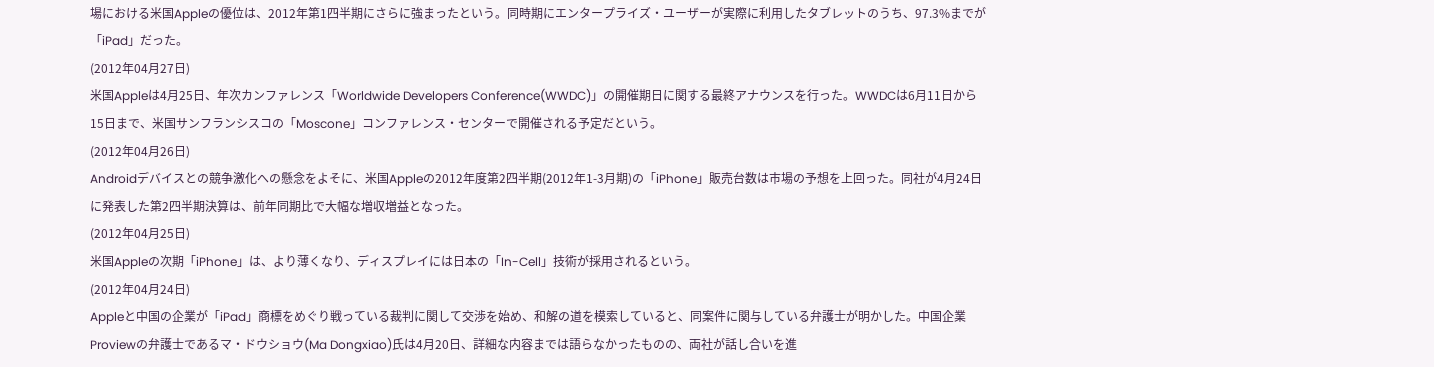場における米国Appleの優位は、2012年第1四半期にさらに強まったという。同時期にエンタープライズ・ユーザーが実際に利用したタブレットのうち、97.3%までが「iPad」だった。
(2012年04月27日)
米国Appleは4月25日、年次カンファレンス「Worldwide Developers Conference(WWDC)」の開催期日に関する最終アナウンスを行った。WWDCは6月11日から15日まで、米国サンフランシスコの「Moscone」コンファレンス・センターで開催される予定だという。
(2012年04月26日)
Androidデバイスとの競争激化への懸念をよそに、米国Appleの2012年度第2四半期(2012年1-3月期)の「iPhone」販売台数は市場の予想を上回った。同社が4月24日に発表した第2四半期決算は、前年同期比で大幅な増収増益となった。
(2012年04月25日)
米国Appleの次期「iPhone」は、より薄くなり、ディスプレイには日本の「In-Cell」技術が採用されるという。
(2012年04月24日)
Appleと中国の企業が「iPad」商標をめぐり戦っている裁判に関して交渉を始め、和解の道を模索していると、同案件に関与している弁護士が明かした。中国企業Proviewの弁護士であるマ・ドウショウ(Ma Dongxiao)氏は4月20日、詳細な内容までは語らなかったものの、両社が話し合いを進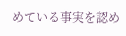めている事実を認め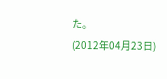た。
(2012年04月23日)